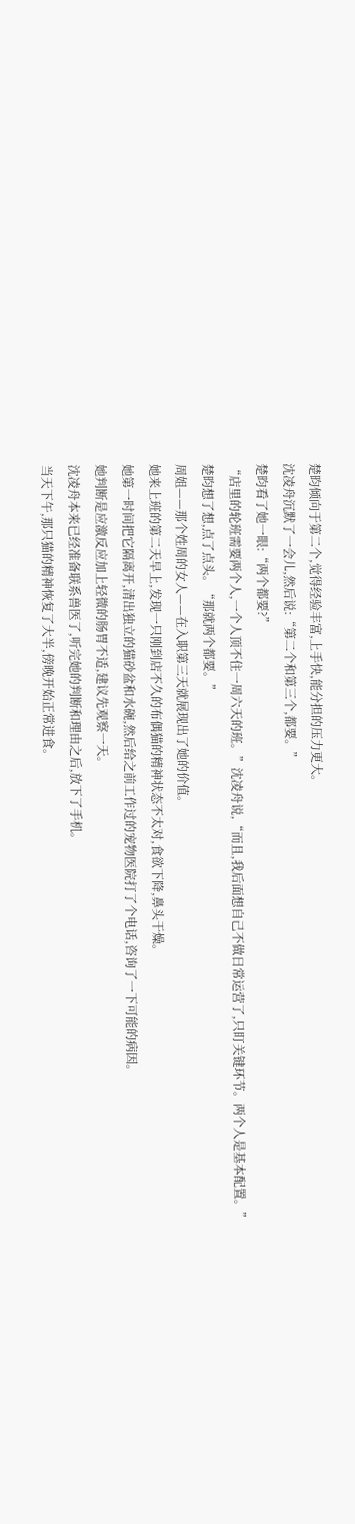楚昀倾向于第二个,觉得经验丰富,上手快,能分担的压力更大。
沈凌舟沉默了一会儿,然后说:“第二个和第三个,都要。”
楚昀看了她一眼:“两个都要?”
“店里的轮班需要两个人,一个人顶不住一周六天的班。”沈凌舟说,“而且,我后面想自己不做日常运营了,只盯关键环节。两个人是基本配置。”
楚昀想了想,点了点头。“那就两个都要。”
周姐——那个姓周的女人——在入职第三天就展现出了她的价值。
她来上班的第二天早上,发现一只刚到店不久的布偶猫的精神状态不太对,食欲下降,鼻头干燥。
她第一时间把它隔离开,清出独立的猫砂盆和水碗,然后给之前工作过的宠物医院打了个电话,咨询了一下可能的病因。
她判断是应激反应加上轻微的肠胃不适,建议先观察一天。
沈凌舟本来已经准备联系兽医了,听完她的判断和理由之后,放下了手机。
当天下午,那只猫的精神恢复了大半,傍晚开始正常进食。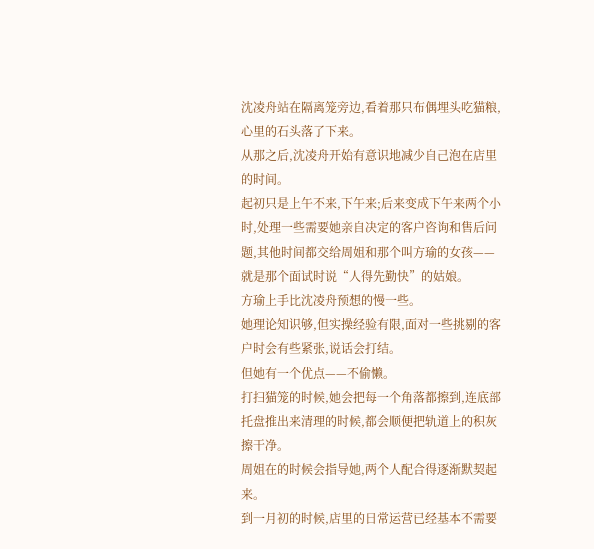沈凌舟站在隔离笼旁边,看着那只布偶埋头吃猫粮,心里的石头落了下来。
从那之后,沈凌舟开始有意识地减少自己泡在店里的时间。
起初只是上午不来,下午来;后来变成下午来两个小时,处理一些需要她亲自决定的客户咨询和售后问题,其他时间都交给周姐和那个叫方瑜的女孩——就是那个面试时说“人得先勤快”的姑娘。
方瑜上手比沈凌舟预想的慢一些。
她理论知识够,但实操经验有限,面对一些挑剔的客户时会有些紧张,说话会打结。
但她有一个优点——不偷懒。
打扫猫笼的时候,她会把每一个角落都擦到,连底部托盘推出来清理的时候,都会顺便把轨道上的积灰擦干净。
周姐在的时候会指导她,两个人配合得逐渐默契起来。
到一月初的时候,店里的日常运营已经基本不需要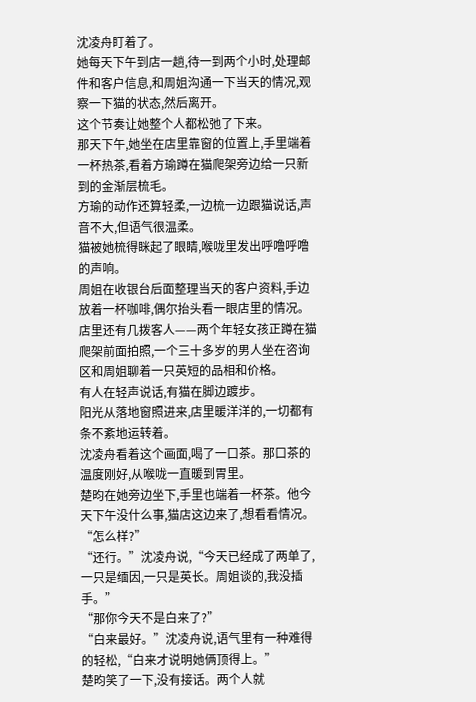沈凌舟盯着了。
她每天下午到店一趟,待一到两个小时,处理邮件和客户信息,和周姐沟通一下当天的情况,观察一下猫的状态,然后离开。
这个节奏让她整个人都松弛了下来。
那天下午,她坐在店里靠窗的位置上,手里端着一杯热茶,看着方瑜蹲在猫爬架旁边给一只新到的金渐层梳毛。
方瑜的动作还算轻柔,一边梳一边跟猫说话,声音不大,但语气很温柔。
猫被她梳得眯起了眼睛,喉咙里发出呼噜呼噜的声响。
周姐在收银台后面整理当天的客户资料,手边放着一杯咖啡,偶尔抬头看一眼店里的情况。
店里还有几拨客人——两个年轻女孩正蹲在猫爬架前面拍照,一个三十多岁的男人坐在咨询区和周姐聊着一只英短的品相和价格。
有人在轻声说话,有猫在脚边踱步。
阳光从落地窗照进来,店里暖洋洋的,一切都有条不紊地运转着。
沈凌舟看着这个画面,喝了一口茶。那口茶的温度刚好,从喉咙一直暖到胃里。
楚昀在她旁边坐下,手里也端着一杯茶。他今天下午没什么事,猫店这边来了,想看看情况。“怎么样?”
“还行。”沈凌舟说,“今天已经成了两单了,一只是缅因,一只是英长。周姐谈的,我没插手。”
“那你今天不是白来了?”
“白来最好。”沈凌舟说,语气里有一种难得的轻松,“白来才说明她俩顶得上。”
楚昀笑了一下,没有接话。两个人就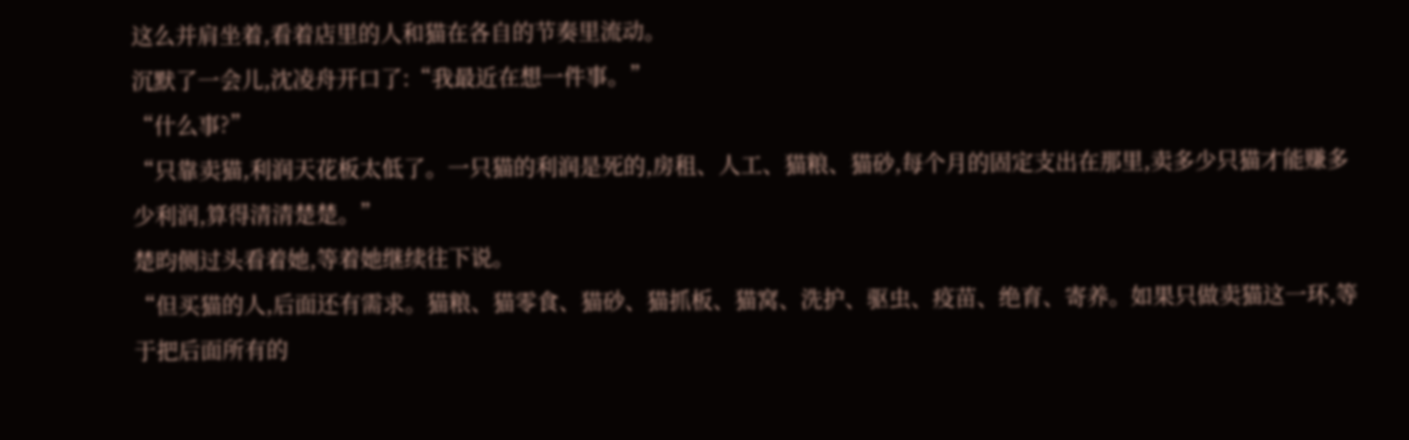这么并肩坐着,看着店里的人和猫在各自的节奏里流动。
沉默了一会儿,沈凌舟开口了:“我最近在想一件事。”
“什么事?”
“只靠卖猫,利润天花板太低了。一只猫的利润是死的,房租、人工、猫粮、猫砂,每个月的固定支出在那里,卖多少只猫才能赚多少利润,算得清清楚楚。”
楚昀侧过头看着她,等着她继续往下说。
“但买猫的人,后面还有需求。猫粮、猫零食、猫砂、猫抓板、猫窝、洗护、驱虫、疫苗、绝育、寄养。如果只做卖猫这一环,等于把后面所有的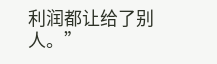利润都让给了别人。”